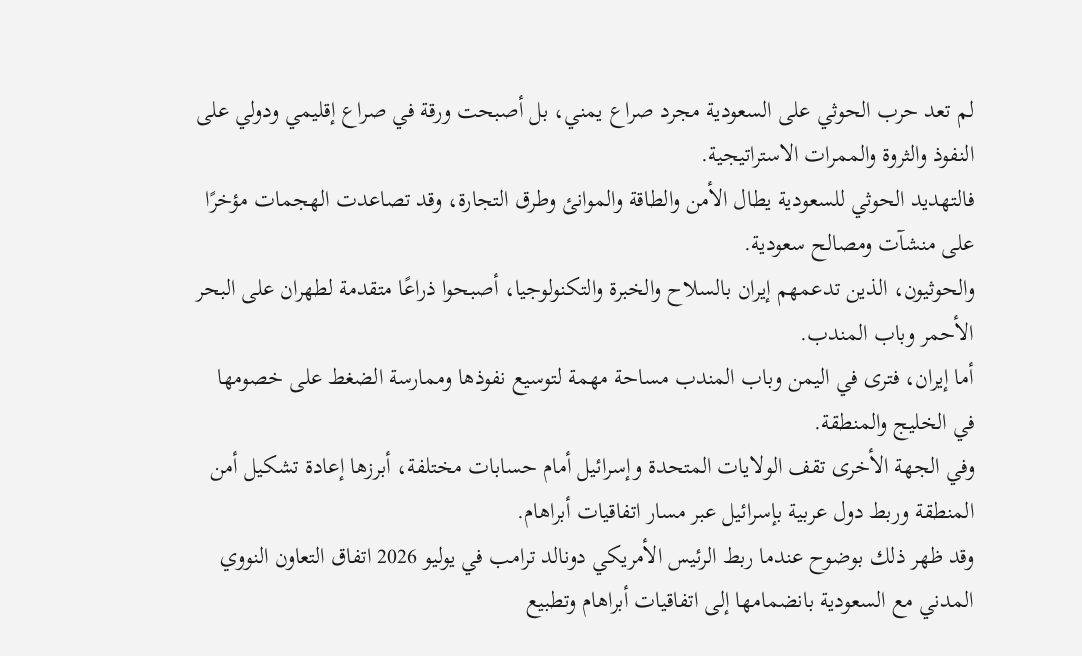لم تعد حرب الحوثي على السعودية مجرد صراع يمني، بل أصبحت ورقة في صراع إقليمي ودولي على النفوذ والثروة والممرات الاستراتيجية.
فالتهديد الحوثي للسعودية يطال الأمن والطاقة والموانئ وطرق التجارة، وقد تصاعدت الهجمات مؤخرًا على منشآت ومصالح سعودية.
والحوثيون، الذين تدعمهم إيران بالسلاح والخبرة والتكنولوجيا، أصبحوا ذراعًا متقدمة لطهران على البحر الأحمر وباب المندب.
أما إيران، فترى في اليمن وباب المندب مساحة مهمة لتوسيع نفوذها وممارسة الضغط على خصومها في الخليج والمنطقة.
وفي الجهة الأخرى تقف الولايات المتحدة وإسرائيل أمام حسابات مختلفة، أبرزها إعادة تشكيل أمن المنطقة وربط دول عربية بإسرائيل عبر مسار اتفاقيات أبراهام.
وقد ظهر ذلك بوضوح عندما ربط الرئيس الأمريكي دونالد ترامب في يوليو 2026 اتفاق التعاون النووي المدني مع السعودية بانضمامها إلى اتفاقيات أبراهام وتطبيع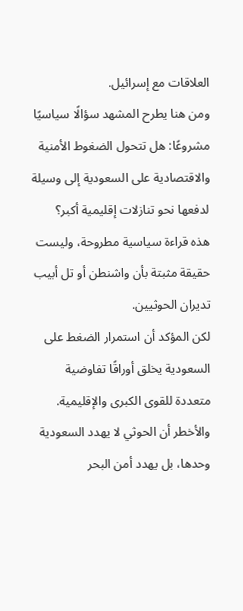العلاقات مع إسرائيل.
ومن هنا يطرح المشهد سؤالًا سياسيًا مشروعًا: هل تتحول الضغوط الأمنية والاقتصادية على السعودية إلى وسيلة لدفعها نحو تنازلات إقليمية أكبر؟
هذه قراءة سياسية مطروحة، وليست حقيقة مثبتة بأن واشنطن أو تل أبيب تديران الحوثيين.
لكن المؤكد أن استمرار الضغط على السعودية يخلق أوراقًا تفاوضية متعددة للقوى الكبرى والإقليمية.
والأخطر أن الحوثي لا يهدد السعودية وحدها، بل يهدد أمن البحر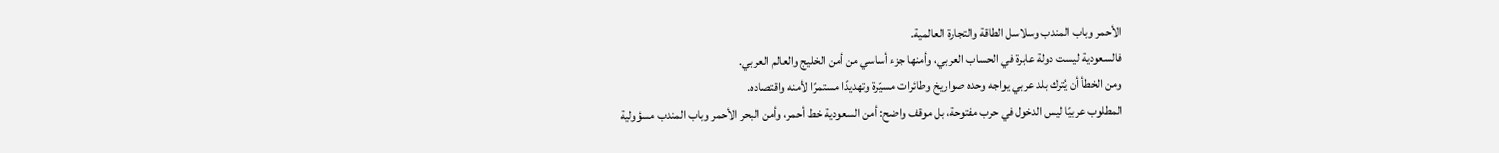الأحمر وباب المندب وسلاسل الطاقة والتجارة العالمية.
فالسعودية ليست دولة عابرة في الحساب العربي، وأمنها جزء أساسي من أمن الخليج والعالم العربي.
ومن الخطأ أن يُترك بلد عربي يواجه وحده صواريخ وطائرات مسيّرة وتهديدًا مستمرًا لأمنه واقتصاده.
المطلوب عربيًا ليس الدخول في حرب مفتوحة، بل موقف واضح: أمن السعودية خط أحمر، وأمن البحر الأحمر وباب المندب مسؤولية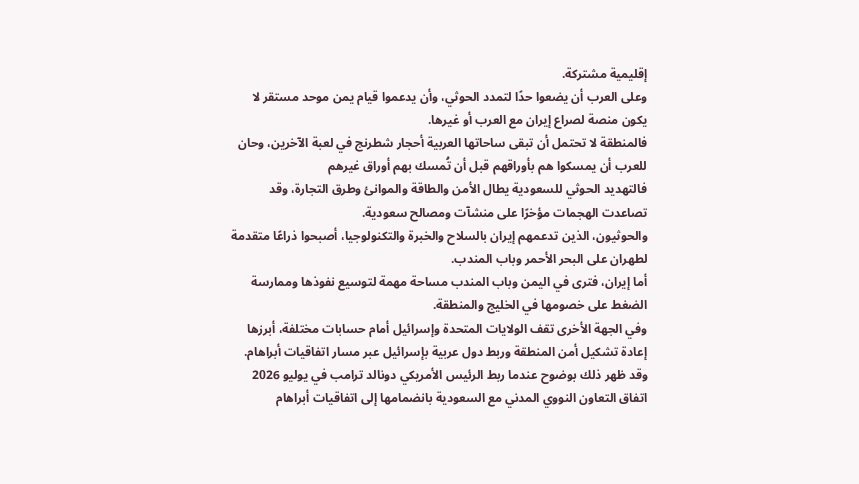إقليمية مشتركة.
وعلى العرب أن يضعوا حدًا لتمدد الحوثي، وأن يدعموا قيام يمن موحد مستقر لا يكون منصة لصراع إيران مع العرب أو غيرها.
فالمنطقة لا تحتمل أن تبقى ساحاتها العربية أحجار شطرنج في لعبة الآخرين، وحان للعرب أن يمسكوا هم بأوراقهم قبل أن تُمسك بهم أوراق غيرهم
فالتهديد الحوثي للسعودية يطال الأمن والطاقة والموانئ وطرق التجارة، وقد تصاعدت الهجمات مؤخرًا على منشآت ومصالح سعودية.
والحوثيون، الذين تدعمهم إيران بالسلاح والخبرة والتكنولوجيا، أصبحوا ذراعًا متقدمة لطهران على البحر الأحمر وباب المندب.
أما إيران، فترى في اليمن وباب المندب مساحة مهمة لتوسيع نفوذها وممارسة الضغط على خصومها في الخليج والمنطقة.
وفي الجهة الأخرى تقف الولايات المتحدة وإسرائيل أمام حسابات مختلفة، أبرزها إعادة تشكيل أمن المنطقة وربط دول عربية بإسرائيل عبر مسار اتفاقيات أبراهام.
وقد ظهر ذلك بوضوح عندما ربط الرئيس الأمريكي دونالد ترامب في يوليو 2026 اتفاق التعاون النووي المدني مع السعودية بانضمامها إلى اتفاقيات أبراهام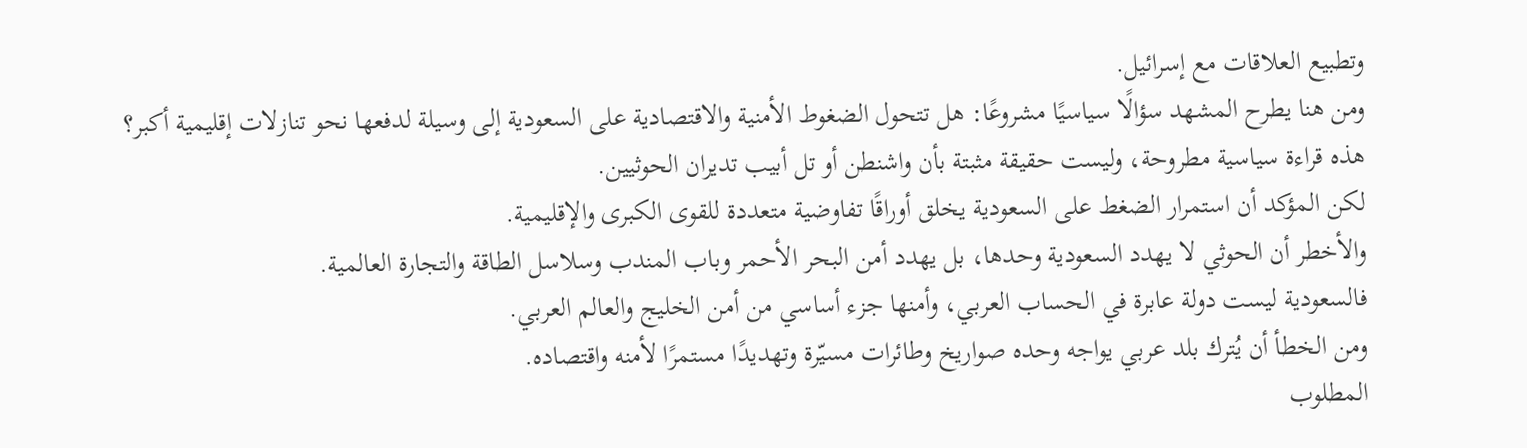وتطبيع العلاقات مع إسرائيل.
ومن هنا يطرح المشهد سؤالًا سياسيًا مشروعًا: هل تتحول الضغوط الأمنية والاقتصادية على السعودية إلى وسيلة لدفعها نحو تنازلات إقليمية أكبر؟
هذه قراءة سياسية مطروحة، وليست حقيقة مثبتة بأن واشنطن أو تل أبيب تديران الحوثيين.
لكن المؤكد أن استمرار الضغط على السعودية يخلق أوراقًا تفاوضية متعددة للقوى الكبرى والإقليمية.
والأخطر أن الحوثي لا يهدد السعودية وحدها، بل يهدد أمن البحر الأحمر وباب المندب وسلاسل الطاقة والتجارة العالمية.
فالسعودية ليست دولة عابرة في الحساب العربي، وأمنها جزء أساسي من أمن الخليج والعالم العربي.
ومن الخطأ أن يُترك بلد عربي يواجه وحده صواريخ وطائرات مسيّرة وتهديدًا مستمرًا لأمنه واقتصاده.
المطلوب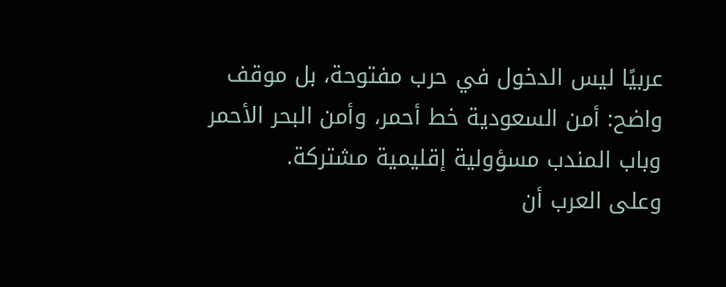عربيًا ليس الدخول في حرب مفتوحة، بل موقف واضح: أمن السعودية خط أحمر، وأمن البحر الأحمر وباب المندب مسؤولية إقليمية مشتركة.
وعلى العرب أن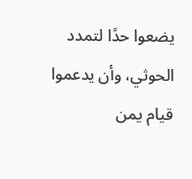يضعوا حدًا لتمدد الحوثي، وأن يدعموا قيام يمن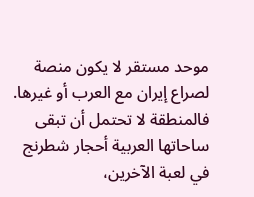موحد مستقر لا يكون منصة لصراع إيران مع العرب أو غيرها.
فالمنطقة لا تحتمل أن تبقى ساحاتها العربية أحجار شطرنج في لعبة الآخرين،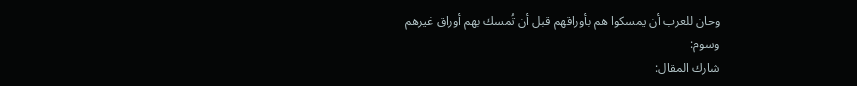وحان للعرب أن يمسكوا هم بأوراقهم قبل أن تُمسك بهم أوراق غيرهم
وسوم:
شارك المقال: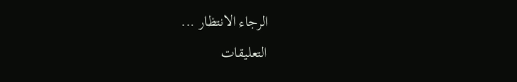الرجاء الانتظار ...
التعليقات